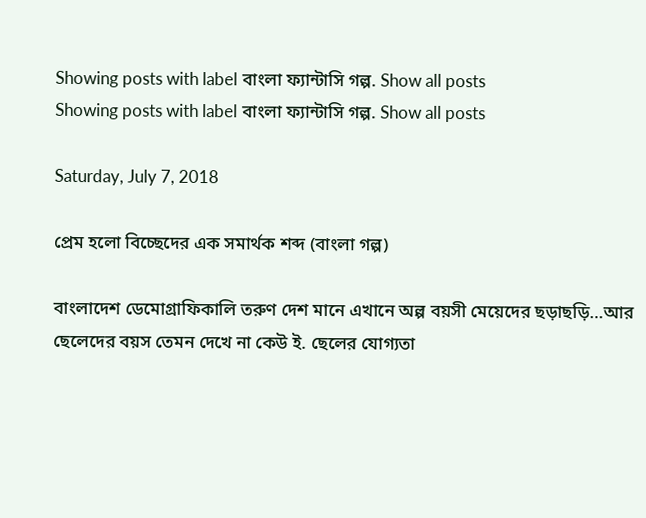Showing posts with label বাংলা ফ্যান্টাসি গল্প. Show all posts
Showing posts with label বাংলা ফ্যান্টাসি গল্প. Show all posts

Saturday, July 7, 2018

প্রেম হলো বিচ্ছেদের এক সমার্থক শব্দ (বাংলা গল্প)

বাংলাদেশ ডেমোগ্রাফিকালি তরুণ দেশ মানে এখানে অল্প বয়সী মেয়েদের ছড়াছড়ি…আর ছেলেদের বয়স তেমন দেখে না কেউ ই. ছেলের যোগ্যতা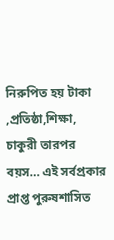নিরুপিত হয় টাকা ,প্রতিষ্ঠা,শিক্ষা, চাকুরী তারপর বয়স… এই সর্বপ্রকার প্রাপ্ত পুরুষশাসিত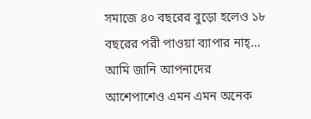সমাজে ৪০ বছরের বুড়ো হলেও ১৮ বছরের পরী পাওয়া ব্যাপার নাহ্… আমি জানি আপনাদের আশেপাশেও এমন এমন অনেক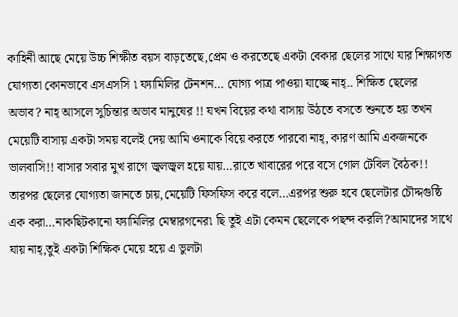কাহিনী আছে মেয়ে উচ্চ শিক্ষীত বয়স বাড়তেছে,প্রেম ও করতেছে একটা বেকার ছেলের সাথে যার শিক্ষাগত যোগ্যতা কোনভাবে এসএসসি ৷ ফ্যামিলির টেনশন… যোগ্য পাত্র পাওয়া যাচ্ছে নাহ্.. শিক্ষিত ছেলের অভাব? নাহ্ আসলে সুচিন্তার অভাব মানুষের !! যখন বিয়ের কথা বাসায় উঠতে বসতে শুনতে হয় তখন মেয়েটি বাসায় একটা সময় বলেই দেয় আমি ওনাকে বিয়ে করতে পারবো নাহ্, কারণ আমি একজনকে ভালবাসি!! বাসার সবার মুখ রাগে জ্বলজ্বল হয়ে যায়…রাতে খাবারের পরে বসে গোল টেবিল বৈঠক!! তারপর ছেলের যোগ্যতা জানতে চায়,মেয়েটি ফিসফিস করে বলে…এরপর শুরু হবে ছেলেটার চৌদ্দগুষ্ঠি এক করা…নাকছিটকানো ফ্যামিলির মেম্বারগনের৷ ছি তুই এটা কেমন ছেলেকে পছন্দ করলি?আমাদের সাথে যায় নাহ্,তুই একটা শিক্ষিক মেয়ে হয়ে এ ভুলটা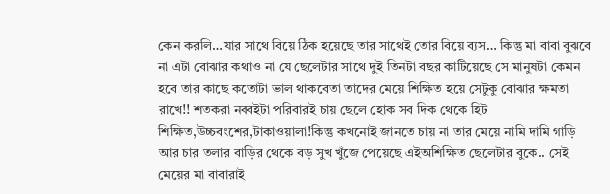কেন করলি…যার সাথে বিয়ে ঠিক হয়েছে তার সাথেই তোর বিয়ে ব্যস… কিন্তু মা বাবা বুঝবে না এটা বোঝার কথাও না যে ছেলেটার সাথে দুই তিনটা বছর কাটিয়েছে সে মানুষটা কেমন হবে তার কাছে কতোটা ভাল থাকবেতা তাদের মেয়ে শিক্ষিত হয়ে সেটুকু বোঝার ক্ষমতা রাখে!! শতকরা নব্বইটা পরিবারই চায় ছেলে হোক সব দিক থেকে হিট শিক্ষিত,উচ্চবংশের,টাকাওয়ালা!কিন্তু কখনোই জানতে চায় না তার মেয়ে নামি দামি গাড়ি আর চার তলার বাড়ির থেকে বড় সুখ খুঁজে পেয়েছে এইঅশিক্ষিত ছেলেটার বুকে.. সেই মেয়ের মা বাবারাই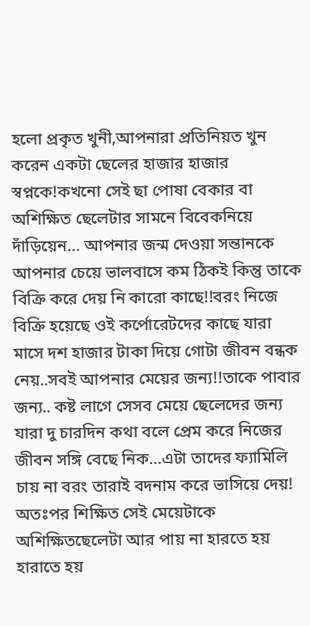হলো প্রকৃত খুনী,আপনারা প্রতিনিয়ত খুন করেন একটা ছেলের হাজার হাজার স্বপ্নকে!কখনো সেই ছা পোষা বেকার বা অশিক্ষিত ছেলেটার সামনে বিবেকনিয়ে দাঁড়িয়েন… আপনার জন্ম দেওয়া সন্তানকে আপনার চেয়ে ভালবাসে কম ঠিকই কিন্তু তাকে বিক্রি করে দেয় নি কারো কাছে!!বরং নিজে বিক্রি হয়েছে ওই কর্পোরেটদের কাছে যারা মাসে দশ হাজার টাকা দিয়ে গোটা জীবন বন্ধক নেয়..সবই আপনার মেয়ের জন্য!!তাকে পাবার জন্য.. কষ্ট লাগে সেসব মেয়ে ছেলেদের জন্য যারা দু চারদিন কথা বলে প্রেম করে নিজের জীবন সঙ্গি বেছে নিক…এটা তাদের ফ্যামিলি চায় না বরং তারাই বদনাম করে ভাসিয়ে দেয়! অতঃপর শিক্ষিত সেই মেয়েটাকে অশিক্ষিতছেলেটা আর পায় না হারতে হয় হারাতে হয়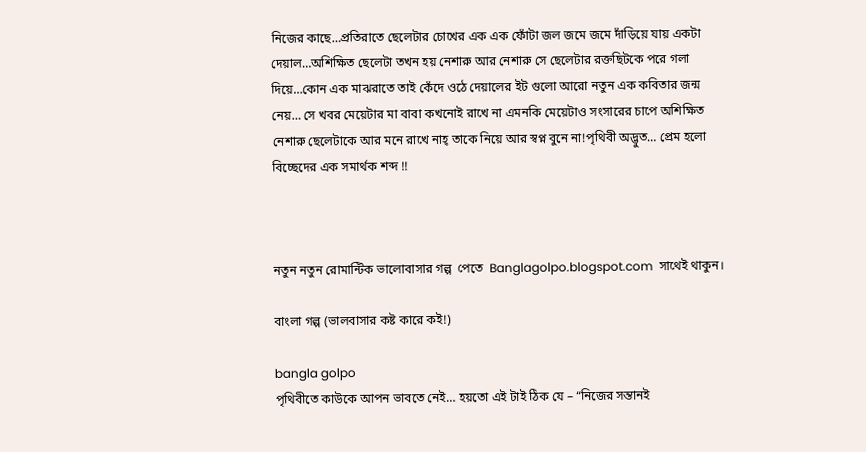নিজের কাছে…প্রতিরাতে ছেলেটার চোখের এক এক ফোঁটা জল জমে জমে দাঁড়িয়ে যায় একটা দেয়াল…অশিক্ষিত ছেলেটা তখন হয় নেশারু আর নেশারু সে ছেলেটার রক্তছিটকে পরে গলা দিয়ে…কোন এক মাঝরাতে তাই কেঁদে ওঠে দেয়ালের ইট গুলো আরো নতুন এক কবিতার জন্ম নেয়… সে খবর মেয়েটার মা বাবা কখনোই রাখে না এমনকি মেয়েটাও সংসারের চাপে অশিক্ষিত নেশারু ছেলেটাকে আর মনে রাখে নাহ্ তাকে নিয়ে আর স্বপ্ন বুনে না!পৃথিবী অদ্ভুত… প্রেম হলো বিচ্ছেদের এক সমার্থক শব্দ !!



নতুন নতুন রোমান্টিক ভালোবাসার গল্প  পেতে  Banglagolpo.blogspot.com  সাথেই থাকুন।

বাংলা গল্প (ভালবাসার কষ্ট কারে কই!)

bangla golpo
পৃথিবীতে কাউকে আপন ভাবতে নেই… হয়তো এই টাই ঠিক যে – “নিজের সন্তানই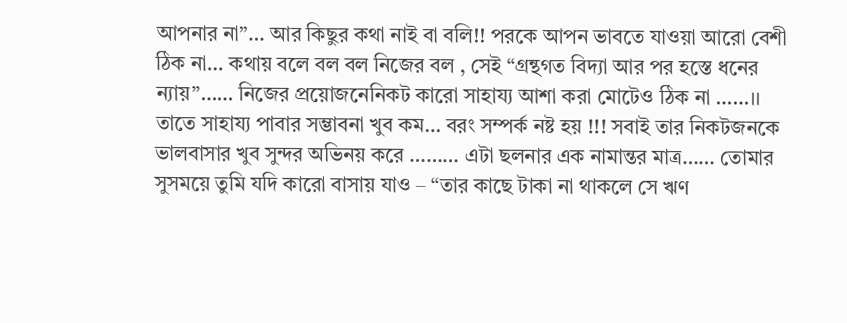আপনার না”… আর কিছুর কথা নাই বা বলি!! পরকে আপন ভাবতে যাওয়া আরো বেশী ঠিক না… কথায় বলে বল বল নিজের বল , সেই “গ্রন্থগত বিদ্যা আর পর হস্তে ধনের ন্যায়”…… নিজের প্রয়োজনেনিকট কারো সাহায্য আশা করা মোটেও ঠিক না ……।। তাতে সাহায্য পাবার সম্ভাবনা খুব কম… বরং সম্পর্ক নষ্ট হয় !!! সবাই তার নিকটজনকে ভালবাসার খুব সুন্দর অভিনয় করে ……… এটা ছলনার এক নামান্তর মাত্র…… তোমার সুসময়ে তুমি যদি কারো বাসায় যাও – “তার কাছে টাকা না থাকলে সে ঋণ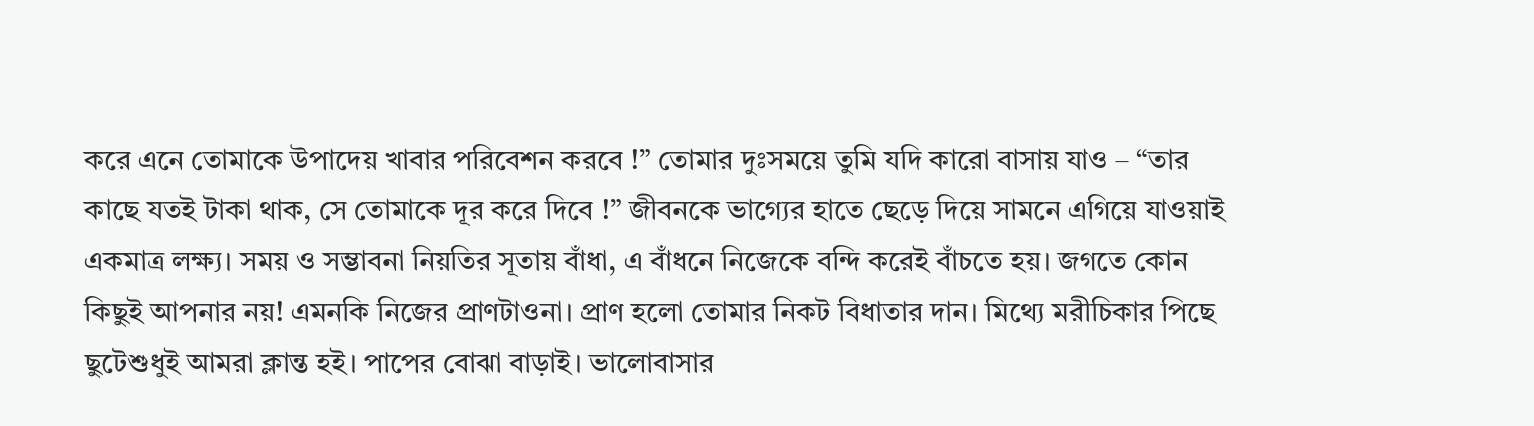করে এনে তোমাকে উপাদেয় খাবার পরিবেশন করবে !” তোমার দুঃসময়ে তুমি যদি কারো বাসায় যাও – “তার কাছে যতই টাকা থাক, সে তোমাকে দূর করে দিবে !” জীবনকে ভাগ্যের হাতে ছেড়ে দিয়ে সামনে এগিয়ে যাওয়াই একমাত্র লক্ষ্য। সময় ও সম্ভাবনা নিয়তির সূতায় বাঁধা, এ বাঁধনে নিজেকে বন্দি করেই বাঁচতে হয়। জগতে কোন কিছুই আপনার নয়! এমনকি নিজের প্রাণটাওনা। প্রাণ হলো তোমার নিকট বিধাতার দান। মিথ্যে মরীচিকার পিছে ছুটেশুধুই আমরা ক্লান্ত হই। পাপের বোঝা বাড়াই। ভালোবাসার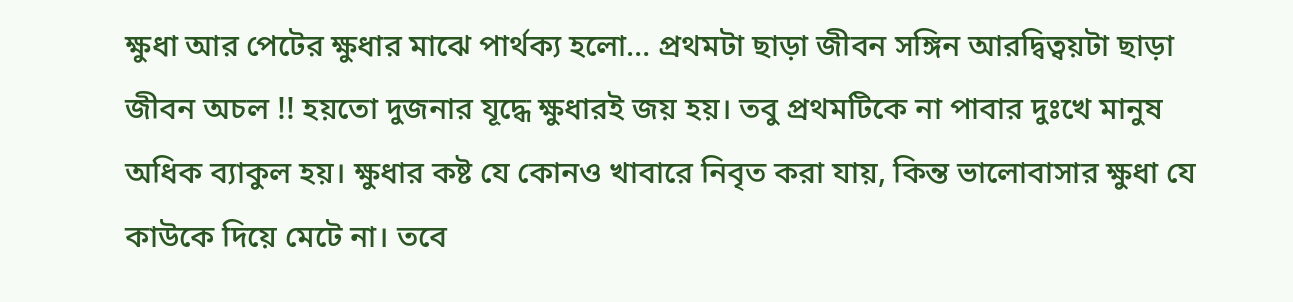ক্ষুধা আর পেটের ক্ষুধার মাঝে পার্থক্য হলো… প্রথমটা ছাড়া জীবন সঙ্গিন আরদ্বিত্বয়টা ছাড়া জীবন অচল !! হয়তো দুজনার যূদ্ধে ক্ষুধারই জয় হয়। তবু প্রথমটিকে না পাবার দুঃখে মানুষ অধিক ব্যাকুল হয়। ক্ষুধার কষ্ট যে কোনও খাবারে নিবৃত করা যায়, কিন্ত ভালোবাসার ক্ষুধা যে কাউকে দিয়ে মেটে না। তবে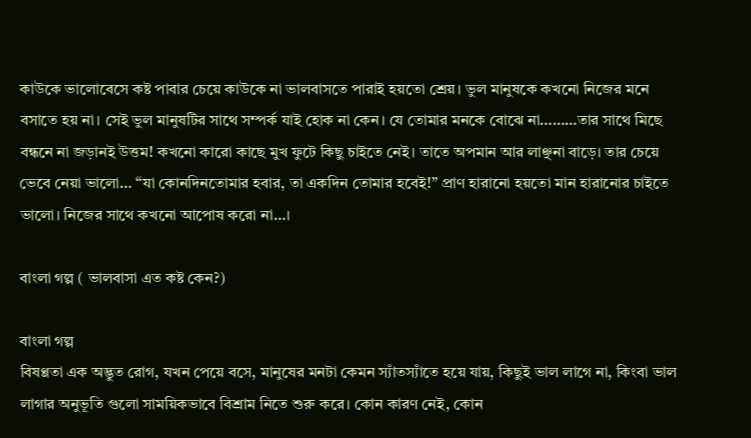কাউকে ভালোবেসে কষ্ট পাবার চেয়ে কাউকে না ভালবাসতে পারাই হয়তো শ্রেয়। ভুল মানুষকে কখনো নিজের মনে বসাতে হয় না। সেই ভুল মানুষটির সাথে সম্পর্ক যাই হোক না কেন। যে তোমার মনকে বোঝে না………তার সাথে মিছে বন্ধনে না জড়ানই উত্তম! কখনো কারো কাছে মুখ ফুটে কিছু চাইতে নেই। তাতে অপমান আর লাঞ্ছনা বাড়ে। তার চেয়ে ভেবে নেয়া ভালো… “যা কোনদিনতোমার হবার, তা একদিন তোমার হবেই!” প্রাণ হারানো হয়তো মান হারানোর চাইতে ভালো। নিজের সাথে কখনো আপোষ করো না…।

বাংলা গল্প ( ভালবাসা এত কষ্ট কেন?)

বাংলা গল্প
বিষণ্ণতা এক অদ্ভুত রোগ, যখন পেয়ে বসে, মানুষের মনটা কেমন স্যাঁতস্যাঁতে হয়ে যায়, কিছুই ভাল লাগে না, কিংবা ভাল লাগার অনুভূতি গুলো সাময়িকভাবে বিশ্রাম নিতে শুরু করে। কোন কারণ নেই, কোন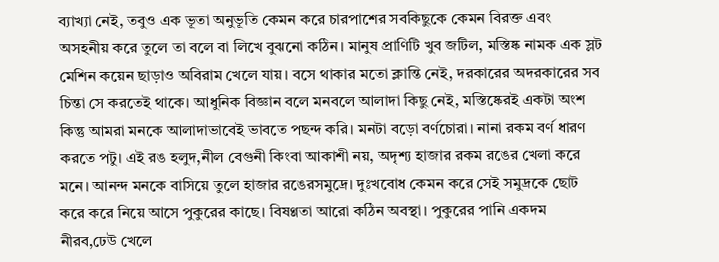ব্যাখ্যা নেই, তবুও এক ভূতা অনুভূতি কেমন করে চারপাশের সবকিছুকে কেমন বিরক্ত এবং অসহনীয় করে তুলে তা বলে বা লিখে বুঝনো কঠিন। মানুষ প্রাণিটি খুব জটিল, মস্তিষ্ক নামক এক স্লট মেশিন কয়েন ছাড়াও অবিরাম খেলে যায়। বসে থাকার মতো ক্লান্তি নেই, দরকারের অদরকারের সব চিন্তা সে করতেই থাকে। আধুনিক বিজ্ঞান বলে মনবলে আলাদা কিছু নেই, মস্তিষ্কেরই একটা অংশ কিন্তু আমরা মনকে আলাদাভাবেই ভাবতে পছন্দ করি। মনটা বড়ো বর্ণচোরা। নানা রকম বর্ণ ধারণ করতে পটু। এই রঙ হলুদ,নীল বেগুনী কিংবা আকাশী নয়, অদৃশ্য হাজার রকম রঙের খেলা করে মনে। আনন্দ মনকে বাসিয়ে তুলে হাজার রঙেরসমুদ্রে। দুঃখবোধ কেমন করে সেই সমুদ্রকে ছোট করে করে নিয়ে আসে পুকুরের কাছে। বিষণ্ণতা আরো কঠিন অবস্থা। পুকুরের পানি একদম নীরব,ঢেউ খেলে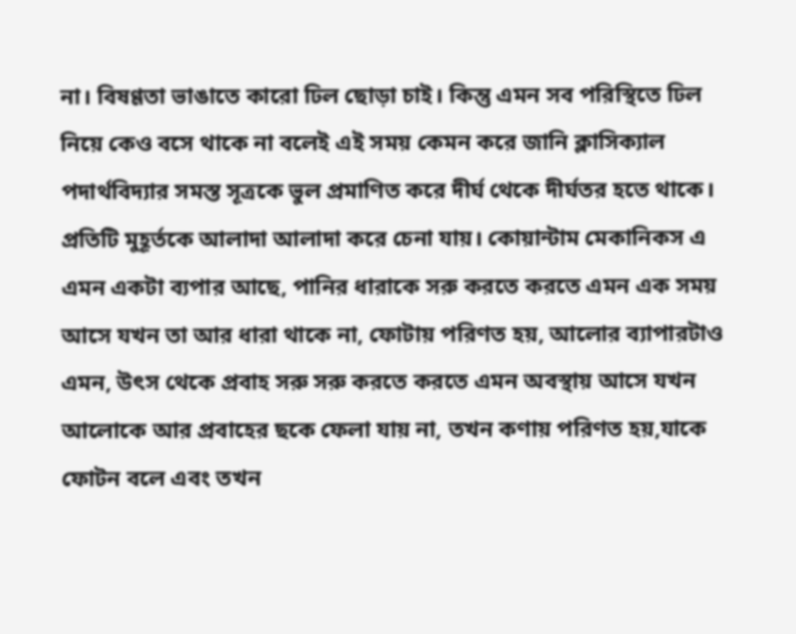না। বিষণ্ণতা ভাঙাতে কারো ঢিল ছোড়া চাই। কিন্তু এমন সব পরিস্থিতে ঢিল নিয়ে কেও বসে থাকে না বলেই এই সময় কেমন করে জানি ক্লাসিক্যাল পদার্থবিদ্যার সমস্ত সূত্রকে ভুল প্রমাণিত করে দীর্ঘ থেকে দীর্ঘতর হতে থাকে। প্রতিটি মুহূর্তকে আলাদা আলাদা করে চেনা যায়। কোয়ান্টাম মেকানিকস এ এমন একটা ব্যপার আছে, পানির ধারাকে সরু করতে করতে এমন এক সময় আসে যখন তা আর ধারা থাকে না, ফোটায় পরিণত হয়, আলোর ব্যাপারটাও এমন, উৎস থেকে প্রবাহ সরু সরু করতে করতে এমন অবস্থায় আসে যখন আলোকে আর প্রবাহের ছকে ফেলা যায় না, তখন কণায় পরিণত হয়,যাকে ফোটন বলে এবং তখন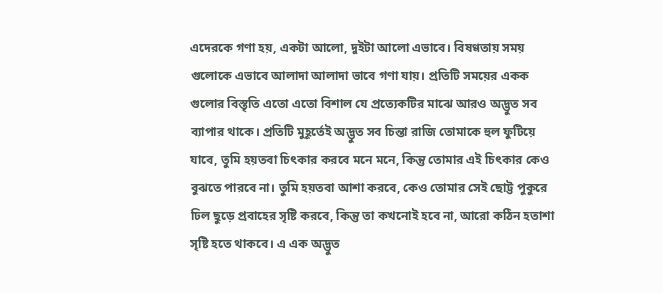এদেরকে গণা হয়, একটা আলো, দুইটা আলো এভাবে। বিষণ্ণতায় সময় গুলোকে এভাবে আলাদা আলাদা ভাবে গণা যায়। প্রতিটি সময়ের একক গুলোর বিস্তৃতি এতো এতো বিশাল যে প্রত্যেকটির মাঝে আরও অদ্ভুত সব ব্যাপার থাকে। প্রতিটি মুহূর্তেই অদ্ভুত সব চিন্তা রাজি তোমাকে হুল ফুটিয়ে যাবে, তুমি হয়তবা চিৎকার করবে মনে মনে, কিন্তু তোমার এই চিৎকার কেও বুঝতে পারবে না। তুমি হয়তবা আশা করবে, কেও তোমার সেই ছোট্ট পুকুরে ঢিল ছুড়ে প্রবাহের সৃষ্টি করবে, কিন্তু তা কখনোই হবে না, আরো কঠিন হতাশা সৃষ্টি হতে থাকবে। এ এক অদ্ভুত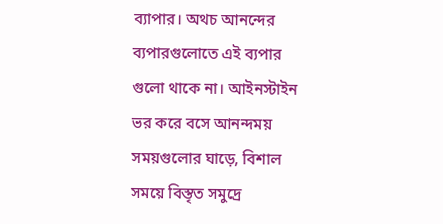ব্যাপার। অথচ আনন্দের ব্যপারগুলোতে এই ব্যপার গুলো থাকে না। আইনস্টাইন ভর করে বসে আনন্দময় সময়গুলোর ঘাড়ে, বিশাল সময়ে বিস্তৃত সমুদ্রে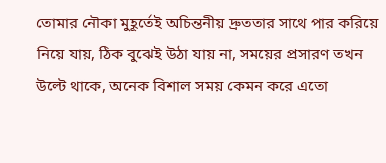তোমার নৌকা মুহূর্তেই অচিন্তনীয় দ্রুততার সাথে পার করিয়ে নিয়ে যায়, ঠিক বুঝেই উঠা যায় না, সময়ের প্রসারণ তখন উল্টে থাকে, অনেক বিশাল সময় কেমন করে এতো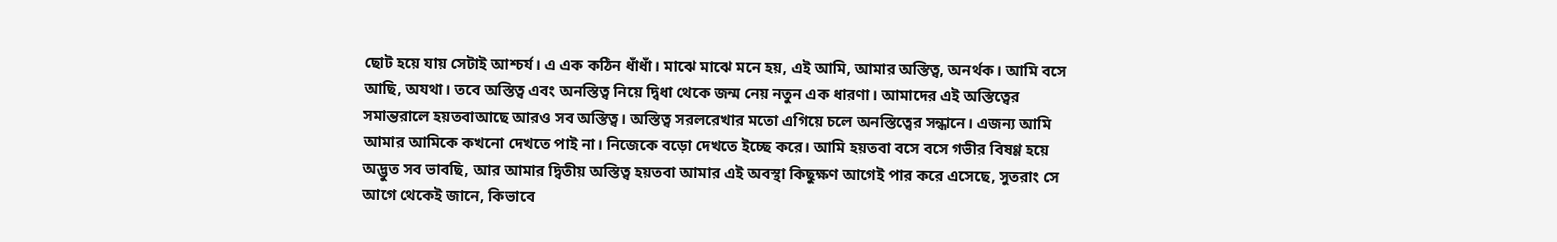ছোট হয়ে যায় সেটাই আশ্চর্য। এ এক কঠিন ধাঁধাঁ। মাঝে মাঝে মনে হয়, এই আমি, আমার অস্তিত্ব, অনর্থক। আমি বসে আছি, অযথা। তবে অস্তিত্ব এবং অনস্তিত্ব নিয়ে দ্বিধা থেকে জন্ম নেয় নতুন এক ধারণা। আমাদের এই অস্তিত্বের সমান্তরালে হয়তবাআছে আরও সব অস্তিত্ব। অস্তিত্ব সরলরেখার মতো এগিয়ে চলে অনস্তিত্বের সন্ধানে। এজন্য আমি আমার আমিকে কখনো দেখতে পাই না। নিজেকে বড়ো দেখতে ইচ্ছে করে। আমি হয়তবা বসে বসে গভীর বিষণ্ণ হয়ে অদ্ভুত সব ভাবছি, আর আমার দ্বিতীয় অস্তিত্ব হয়তবা আমার এই অবস্থা কিছুক্ষণ আগেই পার করে এসেছে, সুতরাং সে আগে থেকেই জানে, কিভাবে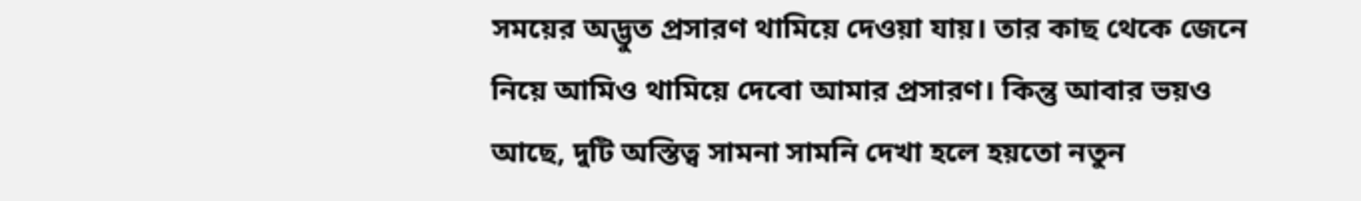সময়ের অদ্ভুত প্রসারণ থামিয়ে দেওয়া যায়। তার কাছ থেকে জেনে নিয়ে আমিও থামিয়ে দেবো আমার প্রসারণ। কিন্তু আবার ভয়ও আছে, দুটি অস্তিত্ব সামনা সামনি দেখা হলে হয়তো নতুন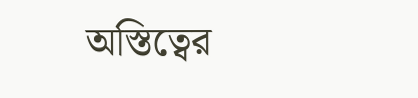অস্তিত্বের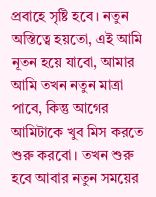প্রবাহে সৃষ্টি হবে। নতুন অস্তিত্বে হয়তো, এই আমি নূতন হয়ে যাবো, আমার আমি তখন নতুন মাত্রা পাবে, কিন্তু আগের আমিটাকে খুব মিস করতে শুরু করবো। তখন শুরু হবে আবার নতুন সময়ের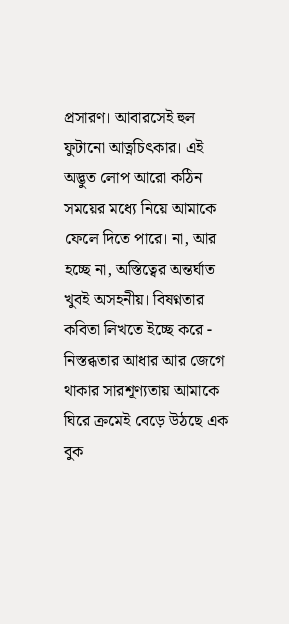প্রসারণ। আবারসেই হুল ফুটানো আত্নচিৎকার। এই অদ্ভুত লোপ আরো কঠিন সময়ের মধ্যে নিয়ে আমাকে ফেলে দিতে পারে। না, আর হচ্ছে না, অস্তিত্বের অন্তর্ঘাত খুবই অসহনীয়। বিষণ্নতার কবিতা লিখতে ইচ্ছে করে - নিস্তব্ধতার আধার আর জেগে থাকার সারশূণ্যতায় আমাকে ঘিরে ক্রমেই বেড়ে উঠছে এক বুক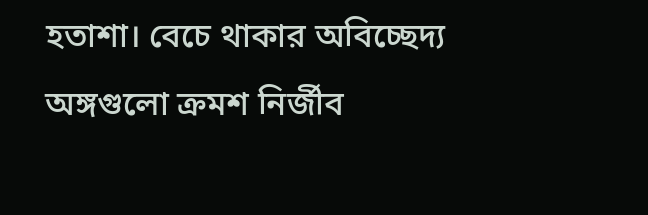হতাশা। বেচে থাকার অবিচ্ছেদ্য অঙ্গগুলো ক্রমশ নির্জীব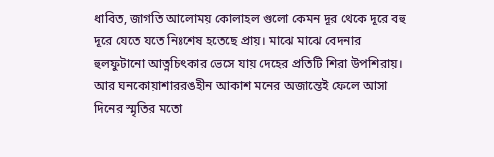ধাবিত, জাগতি আলোময় কোলাহল গুলো কেমন দূর থেকে দূরে বহু দূরে যেতে যতে নিঃশেষ হতেছে প্রায়। মাঝে মাঝে বেদনার হুলফুটানো আত্নচিৎকার ভেসে যায় দেহের প্রতিটি শিরা উপশিরায়। আর ঘনকোয়াশাররঙহীন আকাশ মনের অজান্তেই ফেলে আসা দিনের স্মৃতির মতো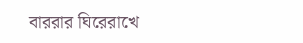বাররার ঘিরেরাখে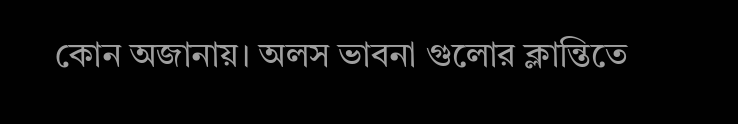কোন অজানায়। অলস ভাবনা গুলোর ক্লান্তিতে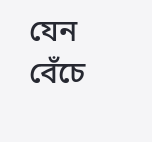যেন বেঁচে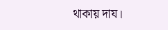থাকায় দায।